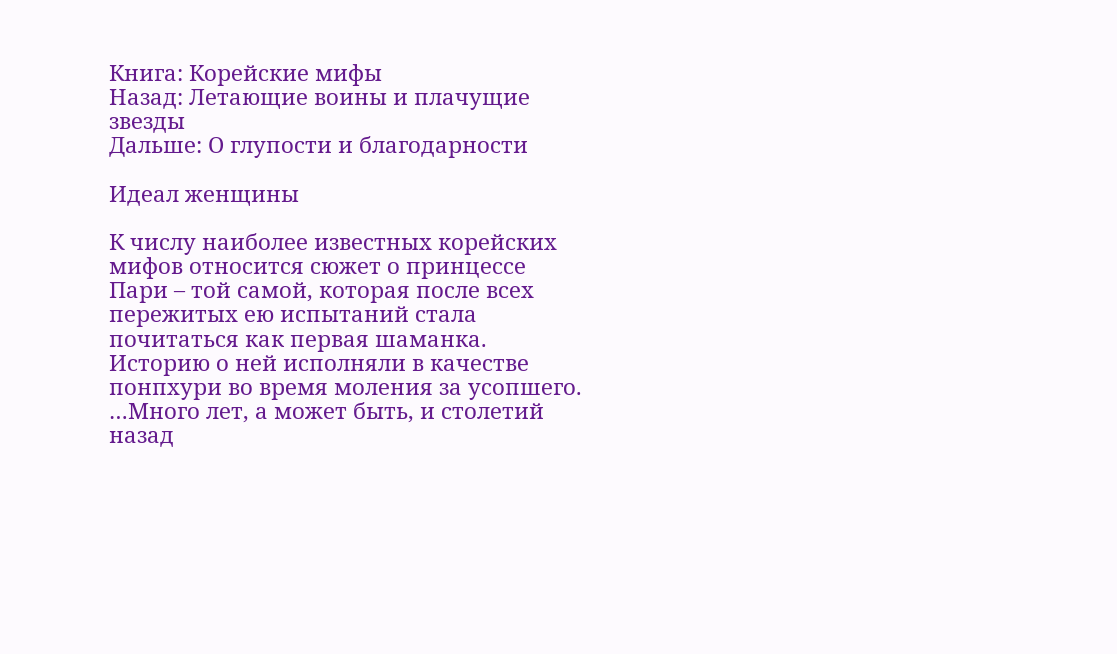Книга: Корейские мифы
Назад: Летающие воины и плачущие звезды
Дальше: О глупости и благодарности

Идеал женщины

К числу наиболее известных корейских мифов относится сюжет о принцессе Пари – той самой, которая после всех пережитых ею испытаний стала почитаться как первая шаманка. Историю о ней исполняли в качестве понпхури во время моления за усопшего.
…Много лет, а может быть, и столетий назад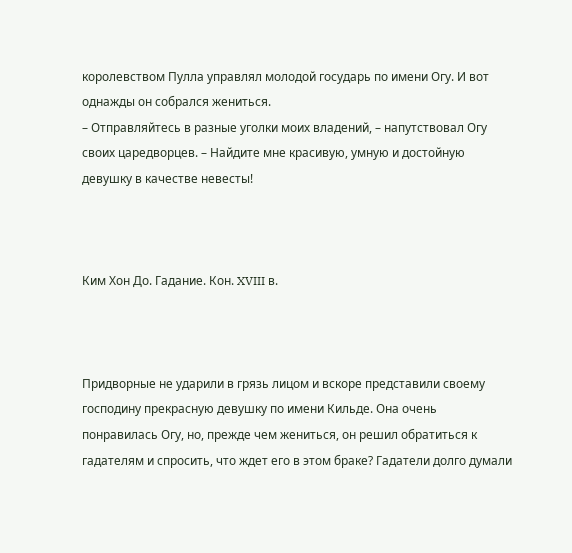королевством Пулла управлял молодой государь по имени Огу. И вот однажды он собрался жениться.
– Отправляйтесь в разные уголки моих владений, – напутствовал Огу своих царедворцев. – Найдите мне красивую, умную и достойную девушку в качестве невесты!



Ким Хон До. Гадание. Кон. XVIII в.



Придворные не ударили в грязь лицом и вскоре представили своему господину прекрасную девушку по имени Кильде. Она очень понравилась Огу, но, прежде чем жениться, он решил обратиться к гадателям и спросить, что ждет его в этом браке? Гадатели долго думали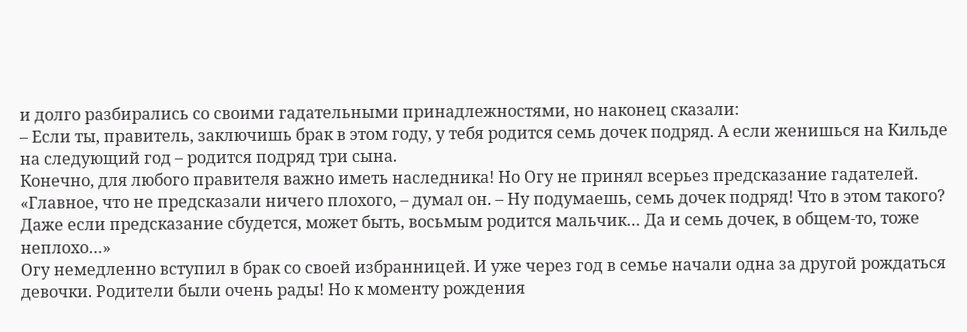и долго разбирались со своими гадательными принадлежностями, но наконец сказали:
– Если ты, правитель, заключишь брак в этом году, у тебя родится семь дочек подряд. А если женишься на Кильде на следующий год – родится подряд три сына.
Конечно, для любого правителя важно иметь наследника! Но Огу не принял всерьез предсказание гадателей. «Главное, что не предсказали ничего плохого, – думал он. – Ну подумаешь, семь дочек подряд! Что в этом такого? Даже если предсказание сбудется, может быть, восьмым родится мальчик… Да и семь дочек, в общем-то, тоже неплохо…»
Огу немедленно вступил в брак со своей избранницей. И уже через год в семье начали одна за другой рождаться девочки. Родители были очень рады! Но к моменту рождения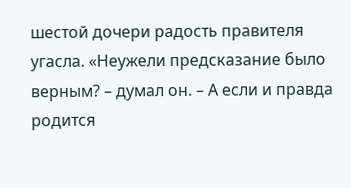шестой дочери радость правителя угасла. «Неужели предсказание было верным? – думал он. – А если и правда родится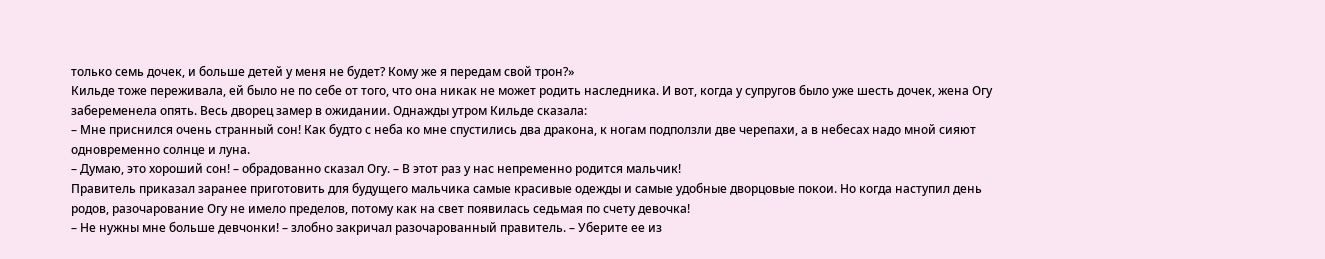только семь дочек, и больше детей у меня не будет? Кому же я передам свой трон?»
Кильде тоже переживала, ей было не по себе от того, что она никак не может родить наследника. И вот, когда у супругов было уже шесть дочек, жена Огу забеременела опять. Весь дворец замер в ожидании. Однажды утром Кильде сказала:
– Мне приснился очень странный сон! Как будто с неба ко мне спустились два дракона, к ногам подползли две черепахи, а в небесах надо мной сияют одновременно солнце и луна.
– Думаю, это хороший сон! – обрадованно сказал Огу. – В этот раз у нас непременно родится мальчик!
Правитель приказал заранее приготовить для будущего мальчика самые красивые одежды и самые удобные дворцовые покои. Но когда наступил день родов, разочарование Огу не имело пределов, потому как на свет появилась седьмая по счету девочка!
– Не нужны мне больше девчонки! – злобно закричал разочарованный правитель. – Уберите ее из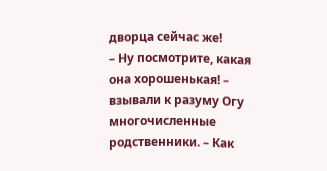дворца сейчас же!
– Ну посмотрите, какая она хорошенькая! – взывали к разуму Огу многочисленные родственники. – Как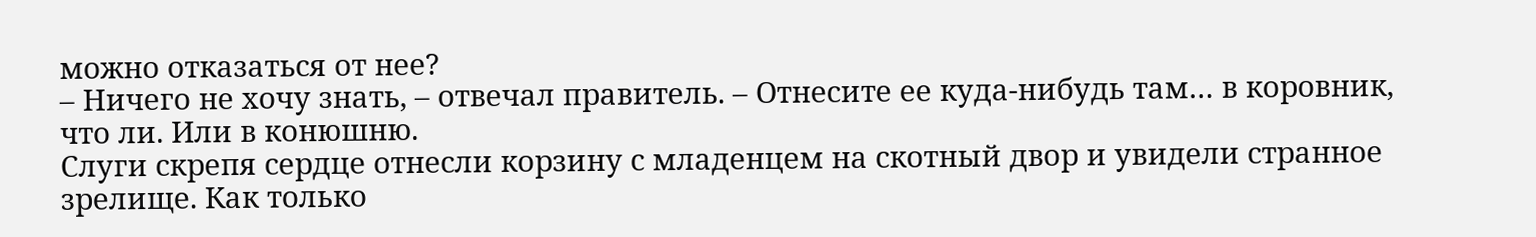можно отказаться от нее?
– Ничего не хочу знать, – отвечал правитель. – Отнесите ее куда-нибудь там… в коровник, что ли. Или в конюшню.
Слуги скрепя сердце отнесли корзину с младенцем на скотный двор и увидели странное зрелище. Как только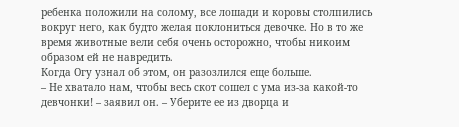ребенка положили на солому, все лошади и коровы столпились вокруг него, как будто желая поклониться девочке. Но в то же время животные вели себя очень осторожно, чтобы никоим образом ей не навредить.
Когда Огу узнал об этом, он разозлился еще больше.
– Не хватало нам, чтобы весь скот сошел с ума из-за какой-то девчонки! – заявил он. – Уберите ее из дворца и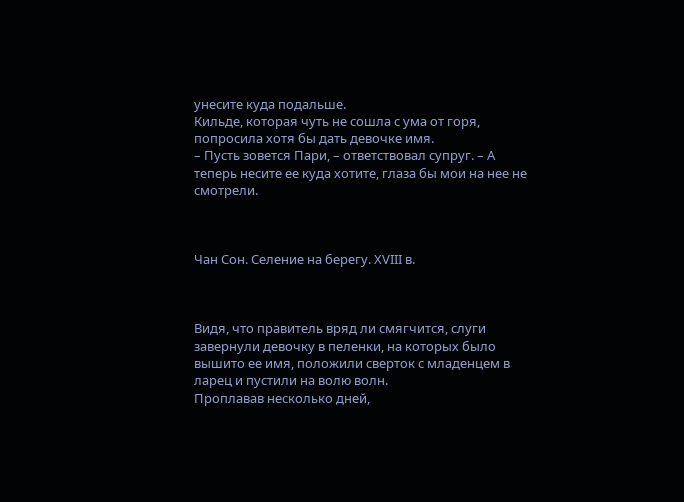унесите куда подальше.
Кильде, которая чуть не сошла с ума от горя, попросила хотя бы дать девочке имя.
– Пусть зовется Пари, – ответствовал супруг. – А теперь несите ее куда хотите, глаза бы мои на нее не смотрели.



Чан Сон. Селение на берегу. XVIII в.



Видя, что правитель вряд ли смягчится, слуги завернули девочку в пеленки, на которых было вышито ее имя, положили сверток с младенцем в ларец и пустили на волю волн.
Проплавав несколько дней,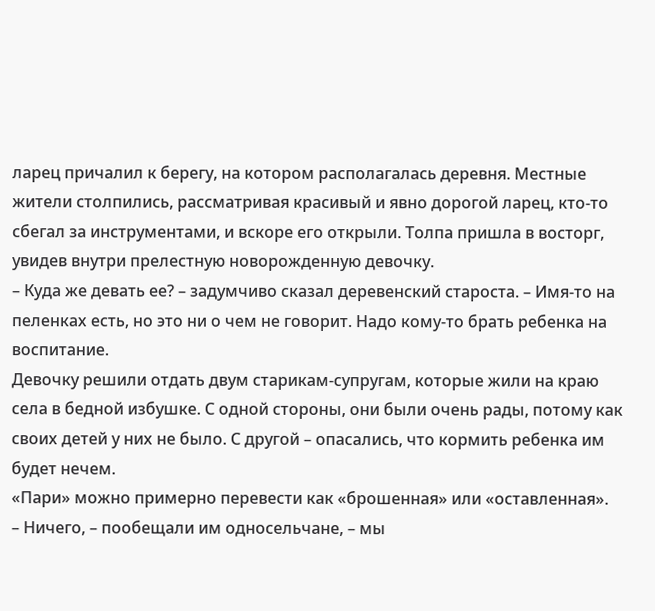ларец причалил к берегу, на котором располагалась деревня. Местные жители столпились, рассматривая красивый и явно дорогой ларец, кто-то сбегал за инструментами, и вскоре его открыли. Толпа пришла в восторг, увидев внутри прелестную новорожденную девочку.
– Куда же девать ее? – задумчиво сказал деревенский староста. – Имя-то на пеленках есть, но это ни о чем не говорит. Надо кому-то брать ребенка на воспитание.
Девочку решили отдать двум старикам-супругам, которые жили на краю села в бедной избушке. С одной стороны, они были очень рады, потому как своих детей у них не было. С другой – опасались, что кормить ребенка им будет нечем.
«Пари» можно примерно перевести как «брошенная» или «оставленная».
– Ничего, – пообещали им односельчане, – мы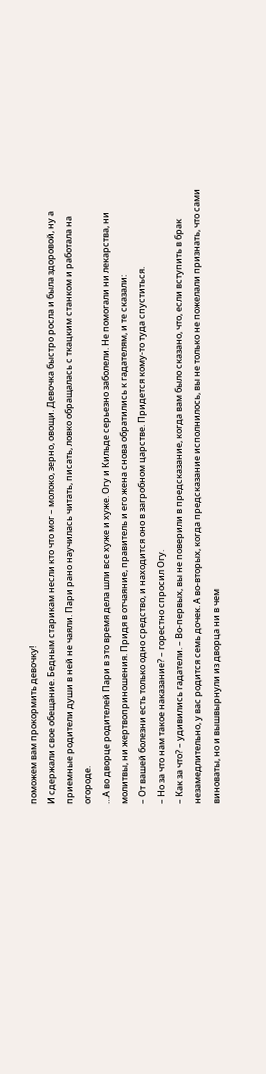поможем вам прокормить девочку!
И сдержали свое обещание. Бедным старикам несли кто что мог – молоко, зерно, овощи. Девочка быстро росла и была здоровой, ну а приемные родители души в ней не чаяли. Пари рано научилась читать, писать, ловко обращалась с ткацким станком и работала на огороде.
…А во дворце родителей Пари в это время дела шли все хуже и хуже. Огу и Кильде серьезно заболели. Не помогали ни лекарства, ни молитвы, ни жертвоприношения. Придя в отчаяние, правитель и его жена снова обратились к гадателям, и те сказали:
– От вашей болезни есть только одно средство, и находится оно в загробном царстве. Придется кому-то туда спуститься.
– Но за что нам такое наказание? – горестно спросил Огу.
– Как за что? – удивились гадатели. – Во-первых, вы не поверили в предсказание, когда вам было сказано, что, если вступить в брак незамедлительно, у вас родится семь дочек. А во-вторых, когда предсказание исполнилось, вы не только не пожелали признать, что сами виноваты, но и вышвырнули из дворца ни в чем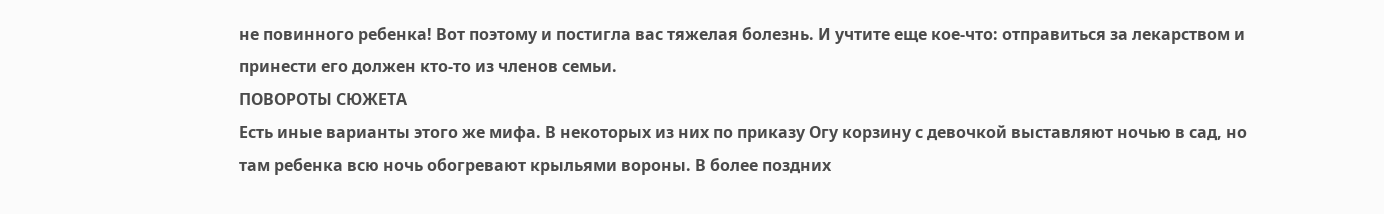не повинного ребенка! Вот поэтому и постигла вас тяжелая болезнь. И учтите еще кое-что: отправиться за лекарством и принести его должен кто-то из членов семьи.
ПОВОРОТЫ СЮЖЕТА
Есть иные варианты этого же мифа. В некоторых из них по приказу Огу корзину с девочкой выставляют ночью в сад, но там ребенка всю ночь обогревают крыльями вороны. В более поздних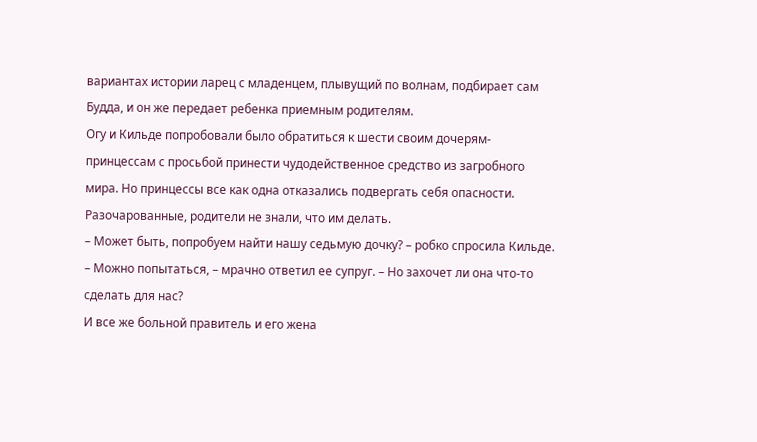вариантах истории ларец с младенцем, плывущий по волнам, подбирает сам Будда, и он же передает ребенка приемным родителям.
Огу и Кильде попробовали было обратиться к шести своим дочерям-принцессам с просьбой принести чудодейственное средство из загробного мира. Но принцессы все как одна отказались подвергать себя опасности. Разочарованные, родители не знали, что им делать.
– Может быть, попробуем найти нашу седьмую дочку? – робко спросила Кильде.
– Можно попытаться, – мрачно ответил ее супруг. – Но захочет ли она что-то сделать для нас?
И все же больной правитель и его жена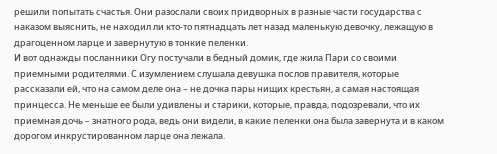решили попытать счастья. Они разослали своих придворных в разные части государства с наказом выяснить, не находил ли кто-то пятнадцать лет назад маленькую девочку, лежащую в драгоценном ларце и завернутую в тонкие пеленки.
И вот однажды посланники Огу постучали в бедный домик, где жила Пари со своими приемными родителями. С изумлением слушала девушка послов правителя, которые рассказали ей, что на самом деле она – не дочка пары нищих крестьян, а самая настоящая принцесса. Не меньше ее были удивлены и старики, которые, правда, подозревали, что их приемная дочь – знатного рода, ведь они видели, в какие пеленки она была завернута и в каком дорогом инкрустированном ларце она лежала.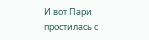И вот Пари простилась с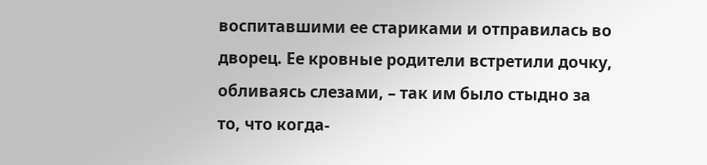воспитавшими ее стариками и отправилась во дворец. Ее кровные родители встретили дочку, обливаясь слезами, – так им было стыдно за то, что когда-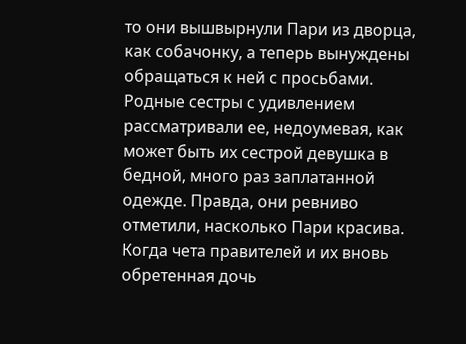то они вышвырнули Пари из дворца, как собачонку, а теперь вынуждены обращаться к ней с просьбами. Родные сестры с удивлением рассматривали ее, недоумевая, как может быть их сестрой девушка в бедной, много раз заплатанной одежде. Правда, они ревниво отметили, насколько Пари красива.
Когда чета правителей и их вновь обретенная дочь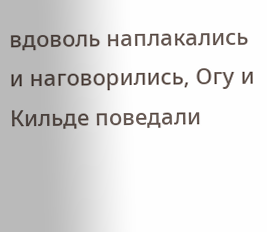вдоволь наплакались и наговорились, Огу и Кильде поведали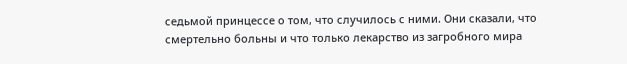седьмой принцессе о том, что случилось с ними. Они сказали, что смертельно больны и что только лекарство из загробного мира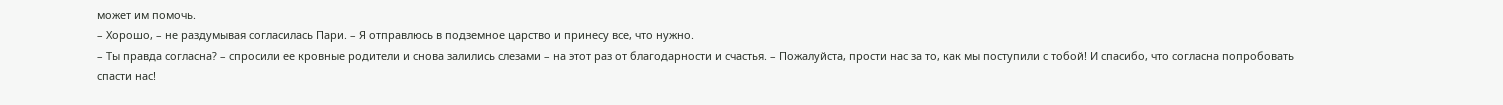может им помочь.
– Хорошо, – не раздумывая согласилась Пари. – Я отправлюсь в подземное царство и принесу все, что нужно.
– Ты правда согласна? – спросили ее кровные родители и снова залились слезами – на этот раз от благодарности и счастья. – Пожалуйста, прости нас за то, как мы поступили с тобой! И спасибо, что согласна попробовать спасти нас!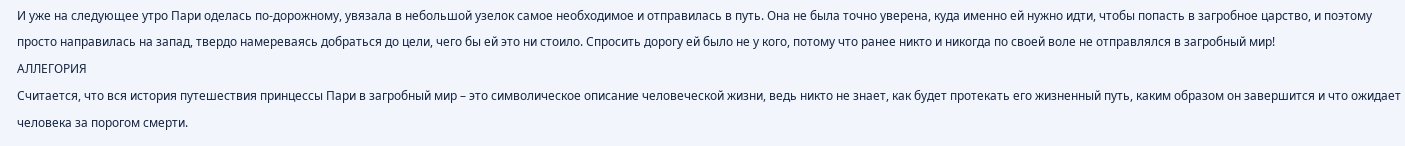И уже на следующее утро Пари оделась по-дорожному, увязала в небольшой узелок самое необходимое и отправилась в путь. Она не была точно уверена, куда именно ей нужно идти, чтобы попасть в загробное царство, и поэтому просто направилась на запад, твердо намереваясь добраться до цели, чего бы ей это ни стоило. Спросить дорогу ей было не у кого, потому что ранее никто и никогда по своей воле не отправлялся в загробный мир!
АЛЛЕГОРИЯ
Считается, что вся история путешествия принцессы Пари в загробный мир – это символическое описание человеческой жизни, ведь никто не знает, как будет протекать его жизненный путь, каким образом он завершится и что ожидает человека за порогом смерти.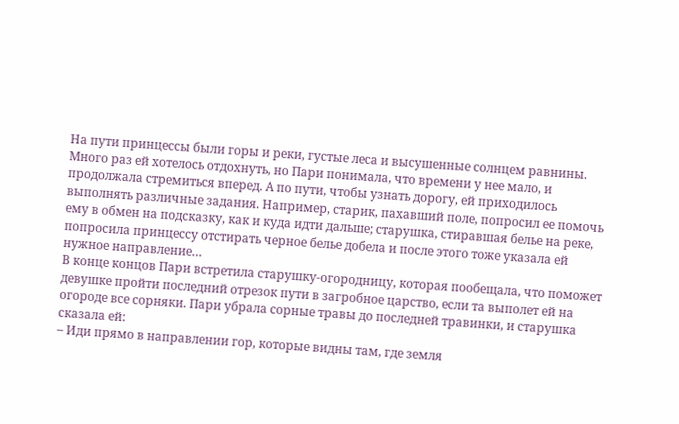На пути принцессы были горы и реки, густые леса и высушенные солнцем равнины. Много раз ей хотелось отдохнуть, но Пари понимала, что времени у нее мало, и продолжала стремиться вперед. А по пути, чтобы узнать дорогу, ей приходилось выполнять различные задания. Например, старик, пахавший поле, попросил ее помочь ему в обмен на подсказку, как и куда идти дальше; старушка, стиравшая белье на реке, попросила принцессу отстирать черное белье добела и после этого тоже указала ей нужное направление…
В конце концов Пари встретила старушку-огородницу, которая пообещала, что поможет девушке пройти последний отрезок пути в загробное царство, если та выполет ей на огороде все сорняки. Пари убрала сорные травы до последней травинки, и старушка сказала ей:
– Иди прямо в направлении гор, которые видны там, где земля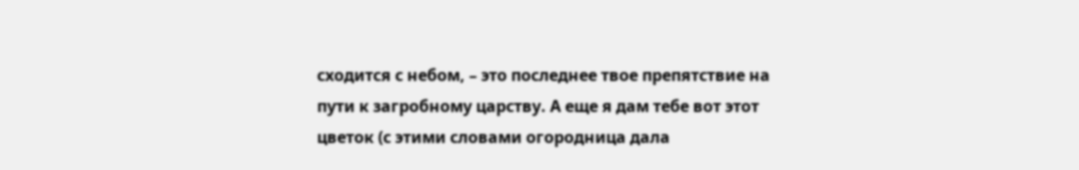сходится с небом, – это последнее твое препятствие на пути к загробному царству. А еще я дам тебе вот этот цветок (с этими словами огородница дала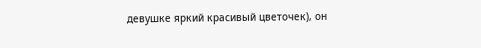девушке яркий красивый цветочек), он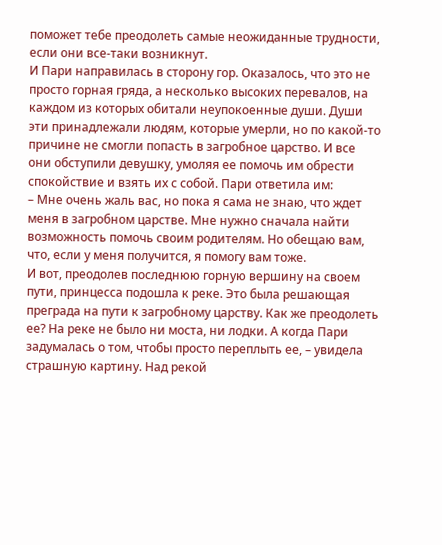поможет тебе преодолеть самые неожиданные трудности, если они все-таки возникнут.
И Пари направилась в сторону гор. Оказалось, что это не просто горная гряда, а несколько высоких перевалов, на каждом из которых обитали неупокоенные души. Души эти принадлежали людям, которые умерли, но по какой-то причине не смогли попасть в загробное царство. И все они обступили девушку, умоляя ее помочь им обрести спокойствие и взять их с собой. Пари ответила им:
– Мне очень жаль вас, но пока я сама не знаю, что ждет меня в загробном царстве. Мне нужно сначала найти возможность помочь своим родителям. Но обещаю вам, что, если у меня получится, я помогу вам тоже.
И вот, преодолев последнюю горную вершину на своем пути, принцесса подошла к реке. Это была решающая преграда на пути к загробному царству. Как же преодолеть ее? На реке не было ни моста, ни лодки. А когда Пари задумалась о том, чтобы просто переплыть ее, – увидела страшную картину. Над рекой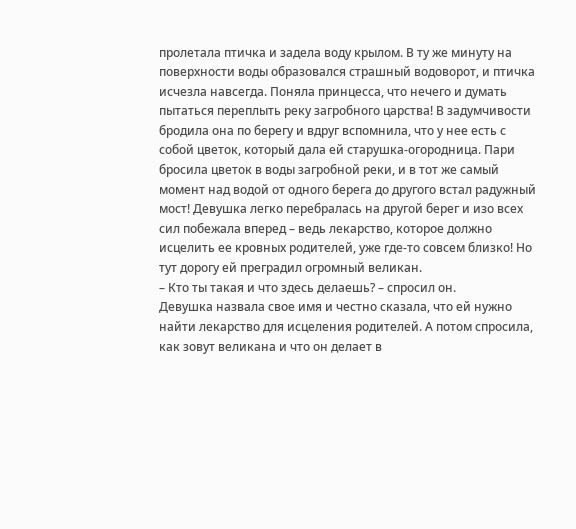пролетала птичка и задела воду крылом. В ту же минуту на поверхности воды образовался страшный водоворот, и птичка исчезла навсегда. Поняла принцесса, что нечего и думать пытаться переплыть реку загробного царства! В задумчивости бродила она по берегу и вдруг вспомнила, что у нее есть с собой цветок, который дала ей старушка-огородница. Пари бросила цветок в воды загробной реки, и в тот же самый момент над водой от одного берега до другого встал радужный мост! Девушка легко перебралась на другой берег и изо всех сил побежала вперед – ведь лекарство, которое должно исцелить ее кровных родителей, уже где-то совсем близко! Но тут дорогу ей преградил огромный великан.
– Кто ты такая и что здесь делаешь? – спросил он.
Девушка назвала свое имя и честно сказала, что ей нужно найти лекарство для исцеления родителей. А потом спросила, как зовут великана и что он делает в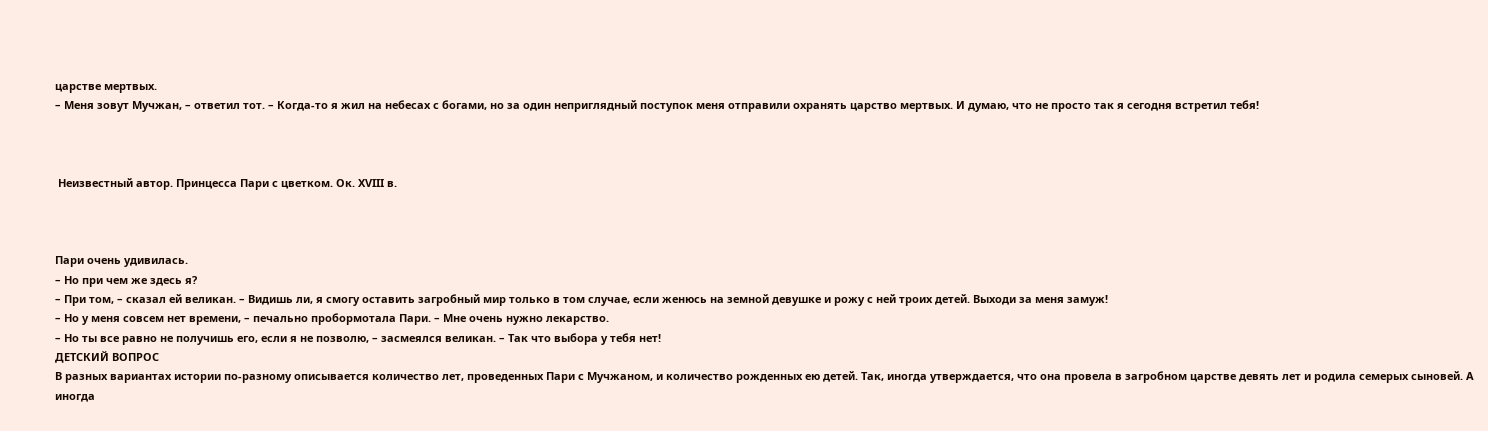царстве мертвых.
– Меня зовут Мучжан, – ответил тот. – Когда-то я жил на небесах с богами, но за один неприглядный поступок меня отправили охранять царство мертвых. И думаю, что не просто так я сегодня встретил тебя!



 Неизвестный автор. Принцесса Пари с цветком. Ок. XVIII в.



Пари очень удивилась.
– Но при чем же здесь я?
– При том, – сказал ей великан. – Видишь ли, я смогу оставить загробный мир только в том случае, если женюсь на земной девушке и рожу с ней троих детей. Выходи за меня замуж!
– Но у меня совсем нет времени, – печально пробормотала Пари. – Мне очень нужно лекарство.
– Но ты все равно не получишь его, если я не позволю, – засмеялся великан. – Так что выбора у тебя нет!
ДЕТСКИЙ ВОПРОС
В разных вариантах истории по-разному описывается количество лет, проведенных Пари с Мучжаном, и количество рожденных ею детей. Так, иногда утверждается, что она провела в загробном царстве девять лет и родила семерых сыновей. А иногда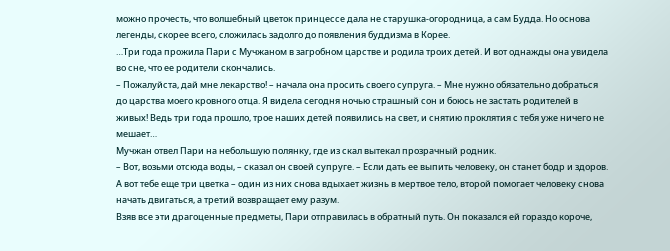можно прочесть, что волшебный цветок принцессе дала не старушка-огородница, а сам Будда. Но основа легенды, скорее всего, сложилась задолго до появления буддизма в Корее.
…Три года прожила Пари с Мучжаном в загробном царстве и родила троих детей. И вот однажды она увидела во сне, что ее родители скончались.
– Пожалуйста, дай мне лекарство! – начала она просить своего супруга. – Мне нужно обязательно добраться до царства моего кровного отца. Я видела сегодня ночью страшный сон и боюсь не застать родителей в живых! Ведь три года прошло, трое наших детей появились на свет, и снятию проклятия с тебя уже ничего не мешает…
Мучжан отвел Пари на небольшую полянку, где из скал вытекал прозрачный родник.
– Вот, возьми отсюда воды, – сказал он своей супруге. – Если дать ее выпить человеку, он станет бодр и здоров. А вот тебе еще три цветка – один из них снова вдыхает жизнь в мертвое тело, второй помогает человеку снова начать двигаться, а третий возвращает ему разум.
Взяв все эти драгоценные предметы, Пари отправилась в обратный путь. Он показался ей гораздо короче,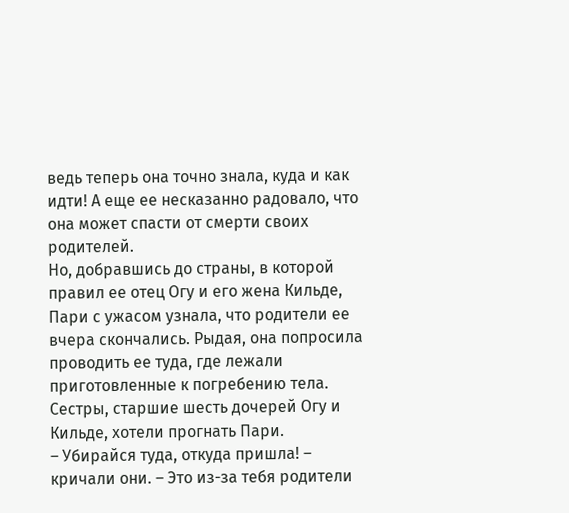ведь теперь она точно знала, куда и как идти! А еще ее несказанно радовало, что она может спасти от смерти своих родителей.
Но, добравшись до страны, в которой правил ее отец Огу и его жена Кильде, Пари с ужасом узнала, что родители ее вчера скончались. Рыдая, она попросила проводить ее туда, где лежали приготовленные к погребению тела. Сестры, старшие шесть дочерей Огу и Кильде, хотели прогнать Пари.
– Убирайся туда, откуда пришла! – кричали они. – Это из-за тебя родители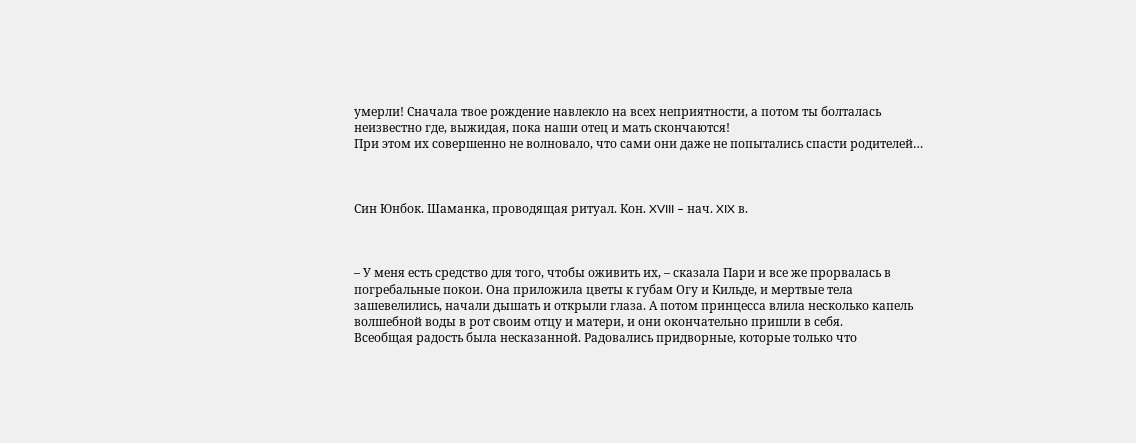умерли! Сначала твое рождение навлекло на всех неприятности, а потом ты болталась неизвестно где, выжидая, пока наши отец и мать скончаются!
При этом их совершенно не волновало, что сами они даже не попытались спасти родителей…



Син Юнбок. Шаманка, проводящая ритуал. Кон. XVIII – нач. XIX в.



– У меня есть средство для того, чтобы оживить их, – сказала Пари и все же прорвалась в погребальные покои. Она приложила цветы к губам Огу и Кильде, и мертвые тела зашевелились, начали дышать и открыли глаза. А потом принцесса влила несколько капель волшебной воды в рот своим отцу и матери, и они окончательно пришли в себя.
Всеобщая радость была несказанной. Радовались придворные, которые только что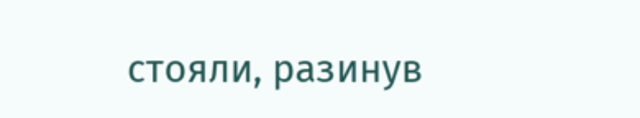стояли, разинув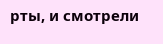рты, и смотрели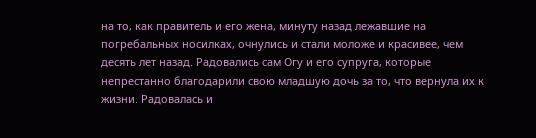на то, как правитель и его жена, минуту назад лежавшие на погребальных носилках, очнулись и стали моложе и красивее, чем десять лет назад. Радовались сам Огу и его супруга, которые непрестанно благодарили свою младшую дочь за то, что вернула их к жизни. Радовалась и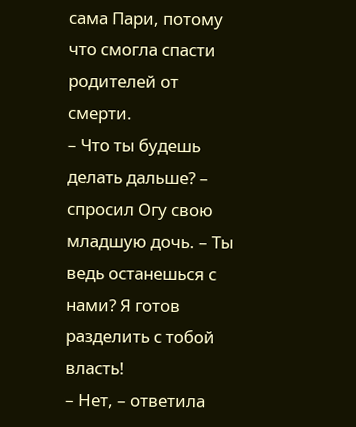сама Пари, потому что смогла спасти родителей от смерти.
– Что ты будешь делать дальше? – спросил Огу свою младшую дочь. – Ты ведь останешься с нами? Я готов разделить с тобой власть!
– Нет, – ответила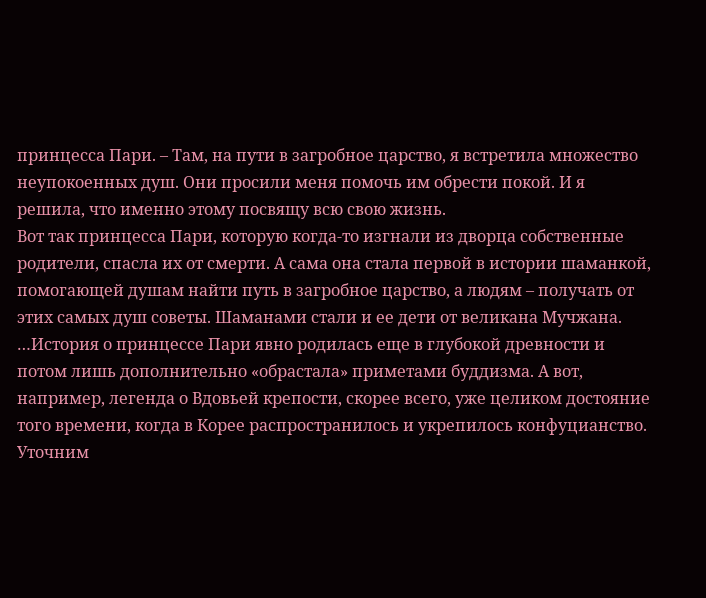принцесса Пари. – Там, на пути в загробное царство, я встретила множество неупокоенных душ. Они просили меня помочь им обрести покой. И я решила, что именно этому посвящу всю свою жизнь.
Вот так принцесса Пари, которую когда-то изгнали из дворца собственные родители, спасла их от смерти. А сама она стала первой в истории шаманкой, помогающей душам найти путь в загробное царство, а людям – получать от этих самых душ советы. Шаманами стали и ее дети от великана Мучжана.
…История о принцессе Пари явно родилась еще в глубокой древности и потом лишь дополнительно «обрастала» приметами буддизма. А вот, например, легенда о Вдовьей крепости, скорее всего, уже целиком достояние того времени, когда в Корее распространилось и укрепилось конфуцианство.
Уточним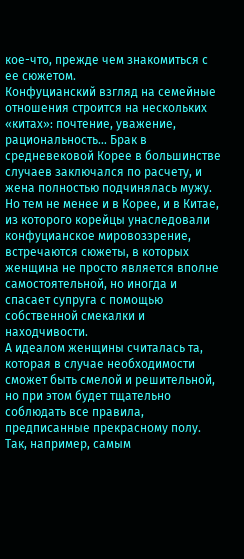кое-что, прежде чем знакомиться с ее сюжетом.
Конфуцианский взгляд на семейные отношения строится на нескольких «китах»: почтение, уважение, рациональность… Брак в средневековой Корее в большинстве случаев заключался по расчету, и жена полностью подчинялась мужу. Но тем не менее и в Корее, и в Китае, из которого корейцы унаследовали конфуцианское мировоззрение, встречаются сюжеты, в которых женщина не просто является вполне самостоятельной, но иногда и спасает супруга с помощью собственной смекалки и находчивости.
А идеалом женщины считалась та, которая в случае необходимости сможет быть смелой и решительной, но при этом будет тщательно соблюдать все правила, предписанные прекрасному полу.
Так, например, самым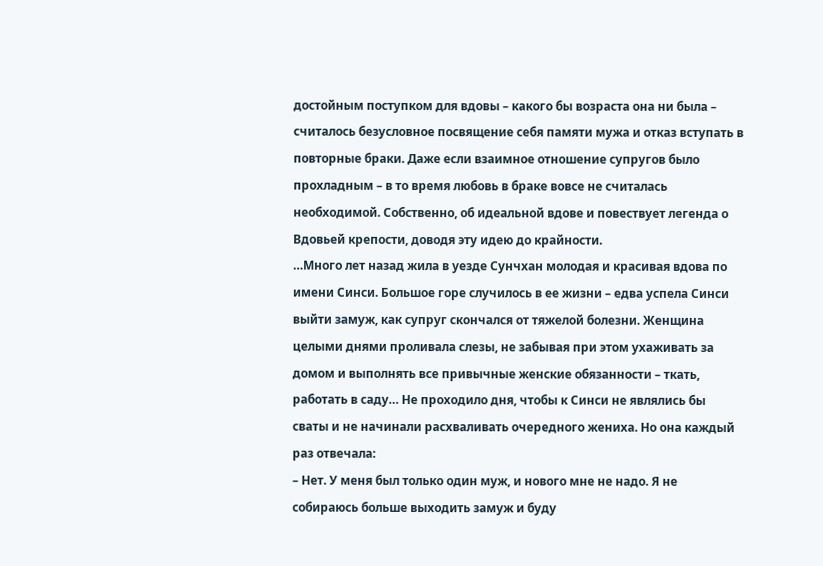достойным поступком для вдовы – какого бы возраста она ни была – считалось безусловное посвящение себя памяти мужа и отказ вступать в повторные браки. Даже если взаимное отношение супругов было прохладным – в то время любовь в браке вовсе не считалась необходимой. Собственно, об идеальной вдове и повествует легенда о Вдовьей крепости, доводя эту идею до крайности.
…Много лет назад жила в уезде Сунчхан молодая и красивая вдова по имени Синси. Большое горе случилось в ее жизни – едва успела Синси выйти замуж, как супруг скончался от тяжелой болезни. Женщина целыми днями проливала слезы, не забывая при этом ухаживать за домом и выполнять все привычные женские обязанности – ткать, работать в саду… Не проходило дня, чтобы к Синси не являлись бы сваты и не начинали расхваливать очередного жениха. Но она каждый раз отвечала:
– Нет. У меня был только один муж, и нового мне не надо. Я не собираюсь больше выходить замуж и буду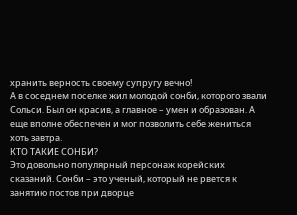хранить верность своему супругу вечно!
А в соседнем поселке жил молодой сонби, которого звали Сольси. Был он красив, а главное – умен и образован. А еще вполне обеспечен и мог позволить себе жениться хоть завтра.
КТО ТАКИЕ СОНБИ?
Это довольно популярный персонаж корейских сказаний. Сонби – это ученый, который не рвется к занятию постов при дворце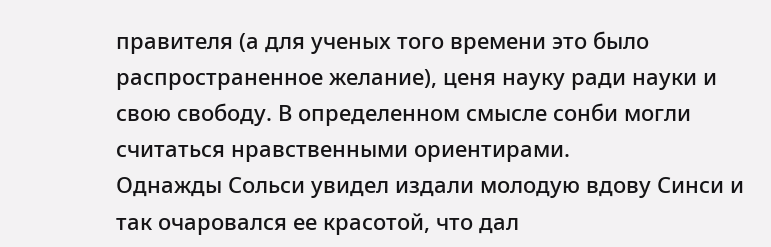правителя (а для ученых того времени это было распространенное желание), ценя науку ради науки и свою свободу. В определенном смысле сонби могли считаться нравственными ориентирами.
Однажды Сольси увидел издали молодую вдову Синси и так очаровался ее красотой, что дал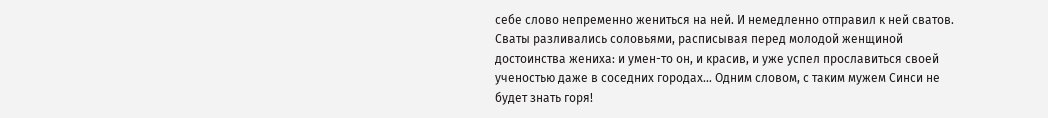себе слово непременно жениться на ней. И немедленно отправил к ней сватов.
Сваты разливались соловьями, расписывая перед молодой женщиной достоинства жениха: и умен-то он, и красив, и уже успел прославиться своей ученостью даже в соседних городах… Одним словом, с таким мужем Синси не будет знать горя!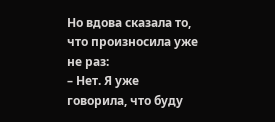Но вдова сказала то, что произносила уже не раз:
– Нет. Я уже говорила, что буду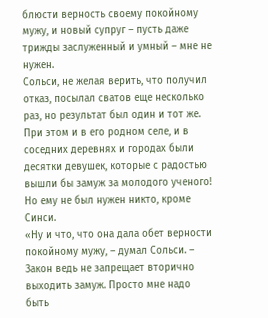блюсти верность своему покойному мужу, и новый супруг – пусть даже трижды заслуженный и умный – мне не нужен.
Сольси, не желая верить, что получил отказ, посылал сватов еще несколько раз, но результат был один и тот же. При этом и в его родном селе, и в соседних деревнях и городах были десятки девушек, которые с радостью вышли бы замуж за молодого ученого! Но ему не был нужен никто, кроме Синси.
«Ну и что, что она дала обет верности покойному мужу, – думал Сольси. – Закон ведь не запрещает вторично выходить замуж. Просто мне надо быть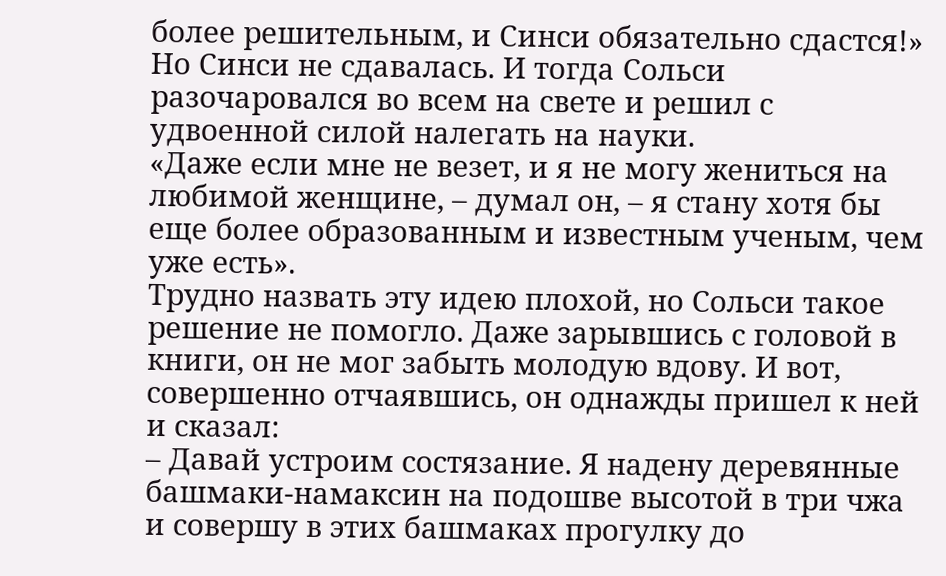более решительным, и Синси обязательно сдастся!»
Но Синси не сдавалась. И тогда Сольси разочаровался во всем на свете и решил с удвоенной силой налегать на науки.
«Даже если мне не везет, и я не могу жениться на любимой женщине, – думал он, – я стану хотя бы еще более образованным и известным ученым, чем уже есть».
Трудно назвать эту идею плохой, но Сольси такое решение не помогло. Даже зарывшись с головой в книги, он не мог забыть молодую вдову. И вот, совершенно отчаявшись, он однажды пришел к ней и сказал:
– Давай устроим состязание. Я надену деревянные башмаки-намаксин на подошве высотой в три чжа и совершу в этих башмаках прогулку до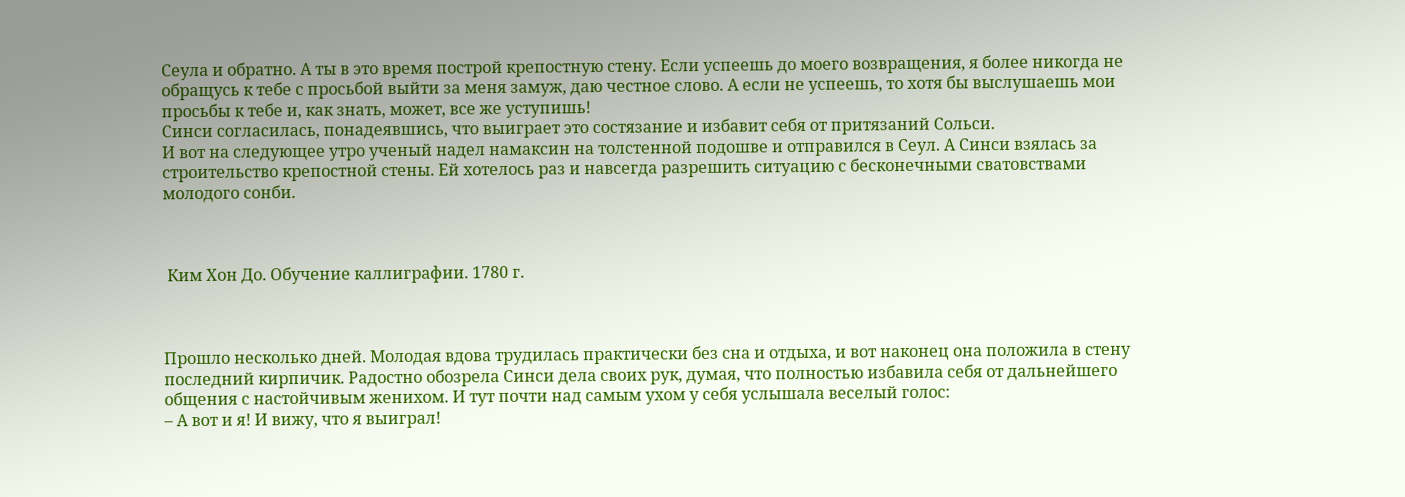Сеула и обратно. А ты в это время построй крепостную стену. Если успеешь до моего возвращения, я более никогда не обращусь к тебе с просьбой выйти за меня замуж, даю честное слово. А если не успеешь, то хотя бы выслушаешь мои просьбы к тебе и, как знать, может, все же уступишь!
Синси согласилась, понадеявшись, что выиграет это состязание и избавит себя от притязаний Сольси.
И вот на следующее утро ученый надел намаксин на толстенной подошве и отправился в Сеул. А Синси взялась за строительство крепостной стены. Ей хотелось раз и навсегда разрешить ситуацию с бесконечными сватовствами молодого сонби.



 Ким Хон До. Обучение каллиграфии. 1780 г.



Прошло несколько дней. Молодая вдова трудилась практически без сна и отдыха, и вот наконец она положила в стену последний кирпичик. Радостно обозрела Синси дела своих рук, думая, что полностью избавила себя от дальнейшего общения с настойчивым женихом. И тут почти над самым ухом у себя услышала веселый голос:
– А вот и я! И вижу, что я выиграл!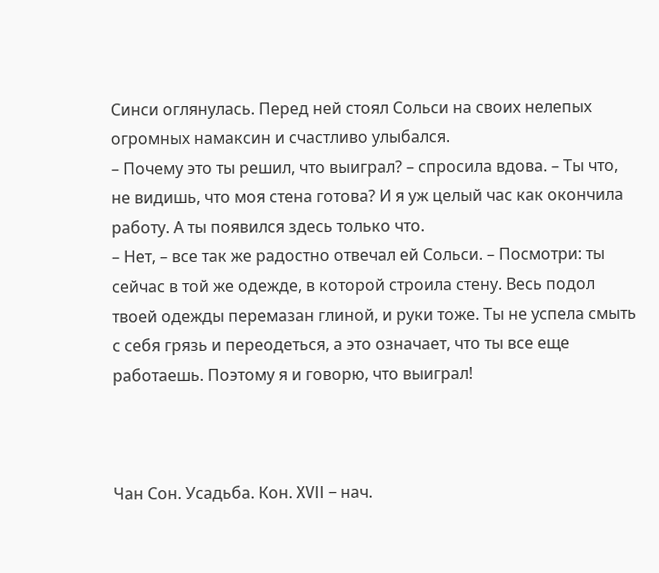Синси оглянулась. Перед ней стоял Сольси на своих нелепых огромных намаксин и счастливо улыбался.
– Почему это ты решил, что выиграл? – спросила вдова. – Ты что, не видишь, что моя стена готова? И я уж целый час как окончила работу. А ты появился здесь только что.
– Нет, – все так же радостно отвечал ей Сольси. – Посмотри: ты сейчас в той же одежде, в которой строила стену. Весь подол твоей одежды перемазан глиной, и руки тоже. Ты не успела смыть с себя грязь и переодеться, а это означает, что ты все еще работаешь. Поэтому я и говорю, что выиграл!



Чан Сон. Усадьба. Кон. XVII – нач.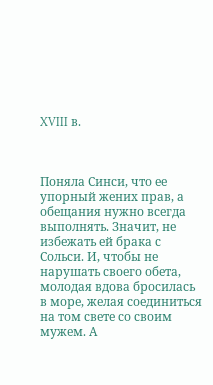XVIII в.



Поняла Синси, что ее упорный жених прав, а обещания нужно всегда выполнять. Значит, не избежать ей брака с Сольси. И, чтобы не нарушать своего обета, молодая вдова бросилась в море, желая соединиться на том свете со своим мужем. А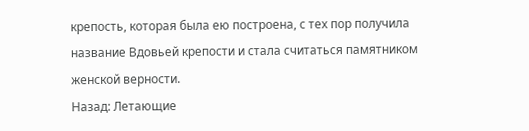крепость, которая была ею построена, с тех пор получила название Вдовьей крепости и стала считаться памятником женской верности.
Назад: Летающие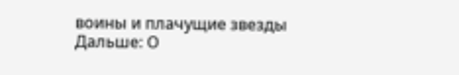воины и плачущие звезды
Дальше: О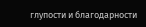глупости и благодарности